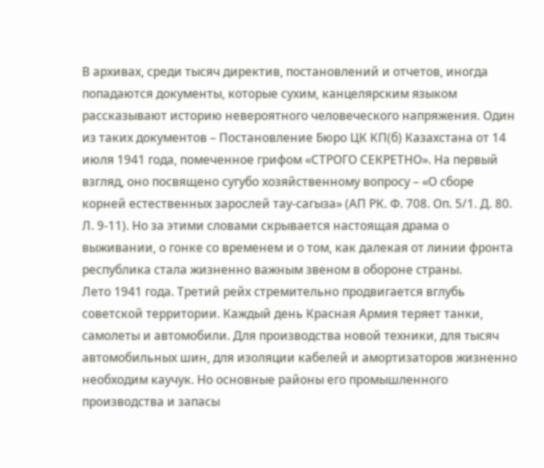В архивах, среди тысяч директив, постановлений и отчетов, иногда попадаются документы, которые сухим, канцелярским языком рассказывают историю невероятного человеческого напряжения. Один из таких документов – Постановление Бюро ЦК КП(б) Казахстана от 14 июля 1941 года, помеченное грифом «СТРОГО СЕКРЕТНО». На первый взгляд, оно посвящено сугубо хозяйственному вопросу – «О сборе корней естественных зарослей тау-сагыза» (АП РК. Ф. 708. Оп. 5/1. Д. 80. Л. 9-11). Но за этими словами скрывается настоящая драма о выживании, о гонке со временем и о том, как далекая от линии фронта республика стала жизненно важным звеном в обороне страны.
Лето 1941 года. Третий рейх стремительно продвигается вглубь советской территории. Каждый день Красная Армия теряет танки, самолеты и автомобили. Для производства новой техники, для тысяч автомобильных шин, для изоляции кабелей и амортизаторов жизненно необходим каучук. Но основные районы его промышленного производства и запасы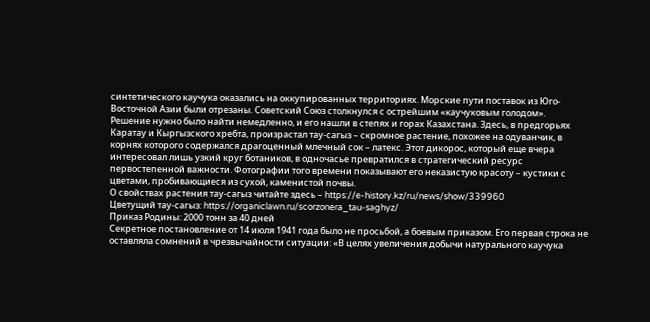синтетического каучука оказались на оккупированных территориях. Морские пути поставок из Юго-Восточной Азии были отрезаны. Советский Союз столкнулся с острейшим «каучуковым голодом».
Решение нужно было найти немедленно, и его нашли в степях и горах Казахстана. Здесь, в предгорьях Каратау и Кыргызского хребта, произрастал тау-сагыз – скромное растение, похожее на одуванчик, в корнях которого содержался драгоценный млечный сок – латекс. Этот дикорос, который еще вчера интересовал лишь узкий круг ботаников, в одночасье превратился в стратегический ресурс первостепенной важности. Фотографии того времени показывают его неказистую красоту – кустики с цветами, пробивающиеся из сухой, каменистой почвы.
О свойствах растения тау-сагыз читайте здесь – https://e-history.kz/ru/news/show/339960
Цветущий тау-сагыз: https://organiclawn.ru/scorzonera_tau-saghyz/
Приказ Родины: 2000 тонн за 40 дней
Секретное постановление от 14 июля 1941 года было не просьбой, а боевым приказом. Его первая строка не оставляла сомнений в чрезвычайности ситуации: «В целях увеличения добычи натурального каучука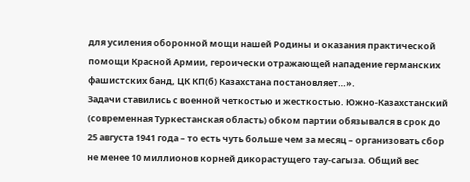для усиления оборонной мощи нашей Родины и оказания практической помощи Красной Армии, героически отражающей нападение германских фашистских банд, ЦК КП(б) Казахстана постановляет…».
Задачи ставились с военной четкостью и жесткостью. Южно-Казахстанский (современная Туркестанская область) обком партии обязывался в срок до 25 августа 1941 года – то есть чуть больше чем за месяц – организовать сбор не менее 10 миллионов корней дикорастущего тау-сагыза. Общий вес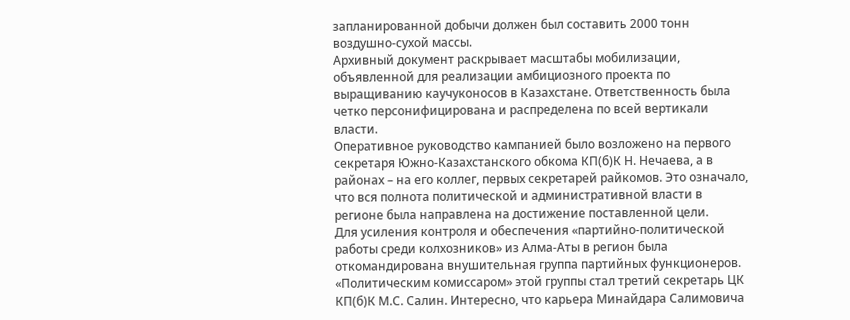запланированной добычи должен был составить 2000 тонн воздушно-сухой массы.
Архивный документ раскрывает масштабы мобилизации, объявленной для реализации амбициозного проекта по выращиванию каучуконосов в Казахстане. Ответственность была четко персонифицирована и распределена по всей вертикали власти.
Оперативное руководство кампанией было возложено на первого секретаря Южно-Казахстанского обкома КП(б)К Н. Нечаева, а в районах – на его коллег, первых секретарей райкомов. Это означало, что вся полнота политической и административной власти в регионе была направлена на достижение поставленной цели.
Для усиления контроля и обеспечения «партийно-политической работы среди колхозников» из Алма-Аты в регион была откомандирована внушительная группа партийных функционеров. «Политическим комиссаром» этой группы стал третий секретарь ЦК КП(б)К М.С. Салин. Интересно, что карьера Минайдара Салимовича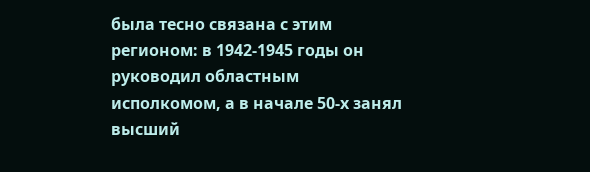была тесно связана с этим регионом: в 1942-1945 годы он руководил областным исполкомом, а в начале 50-х занял высший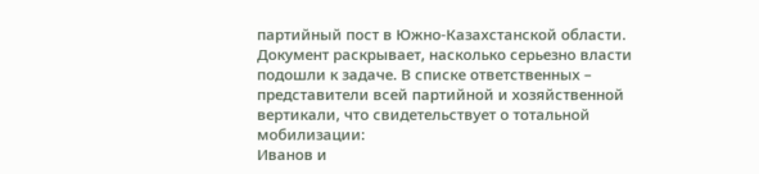партийный пост в Южно-Казахстанской области.
Документ раскрывает, насколько серьезно власти подошли к задаче. В списке ответственных – представители всей партийной и хозяйственной вертикали, что свидетельствует о тотальной мобилизации:
Иванов и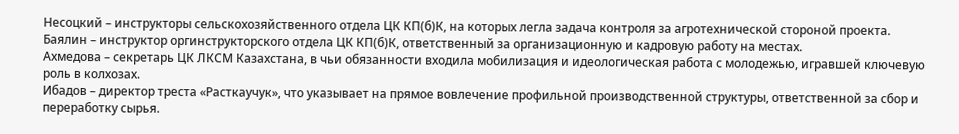Несоцкий – инструкторы сельскохозяйственного отдела ЦК КП(б)К, на которых легла задача контроля за агротехнической стороной проекта.
Баялин – инструктор оргинструкторского отдела ЦК КП(б)К, ответственный за организационную и кадровую работу на местах.
Ахмедова – секретарь ЦК ЛКСМ Казахстана, в чьи обязанности входила мобилизация и идеологическая работа с молодежью, игравшей ключевую роль в колхозах.
Ибадов – директор треста «Расткаучук», что указывает на прямое вовлечение профильной производственной структуры, ответственной за сбор и переработку сырья.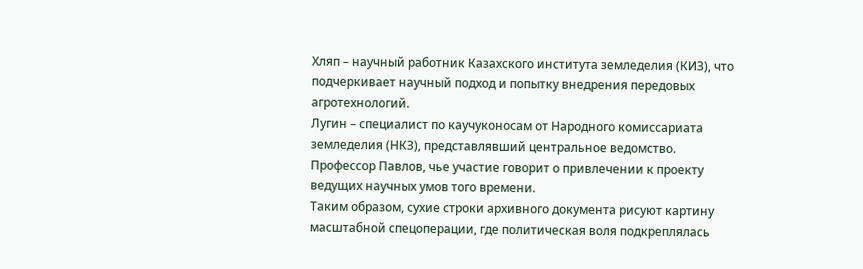Хляп – научный работник Казахского института земледелия (КИЗ), что подчеркивает научный подход и попытку внедрения передовых агротехнологий.
Лугин – специалист по каучуконосам от Народного комиссариата земледелия (НКЗ), представлявший центральное ведомство.
Профессор Павлов, чье участие говорит о привлечении к проекту ведущих научных умов того времени.
Таким образом, сухие строки архивного документа рисуют картину масштабной спецоперации, где политическая воля подкреплялась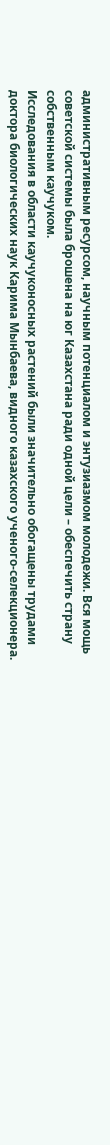административным ресурсом, научным потенциалом и энтузиазмом молодежи. Вся мощь советской системы была брошена на юг Казахстана ради одной цели – обеспечить страну собственным каучуком.
Исследования в области каучуконосных растений были значительно обогащены трудами доктора биологических наук Карима Мынбаева, видного казахского ученого-селекционера.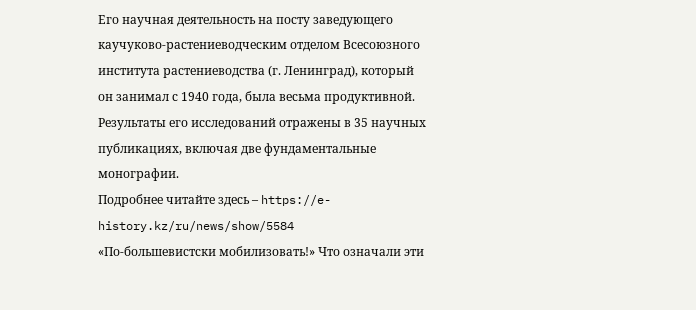Его научная деятельность на посту заведующего каучуково-растениеводческим отделом Всесоюзного института растениеводства (г. Ленинград), который он занимал с 1940 года, была весьма продуктивной. Результаты его исследований отражены в 35 научных публикациях, включая две фундаментальные монографии.
Подробнее читайте здесь – https://e-history.kz/ru/news/show/5584
«По-большевистски мобилизовать!» Что означали эти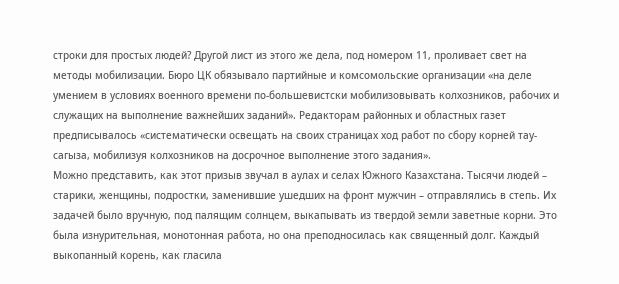строки для простых людей? Другой лист из этого же дела, под номером 11, проливает свет на методы мобилизации. Бюро ЦК обязывало партийные и комсомольские организации «на деле умением в условиях военного времени по-большевистски мобилизовывать колхозников, рабочих и служащих на выполнение важнейших заданий». Редакторам районных и областных газет предписывалось «систематически освещать на своих страницах ход работ по сбору корней тау-сагыза, мобилизуя колхозников на досрочное выполнение этого задания».
Можно представить, как этот призыв звучал в аулах и селах Южного Казахстана. Тысячи людей – старики, женщины, подростки, заменившие ушедших на фронт мужчин – отправлялись в степь. Их задачей было вручную, под палящим солнцем, выкапывать из твердой земли заветные корни. Это была изнурительная, монотонная работа, но она преподносилась как священный долг. Каждый выкопанный корень, как гласила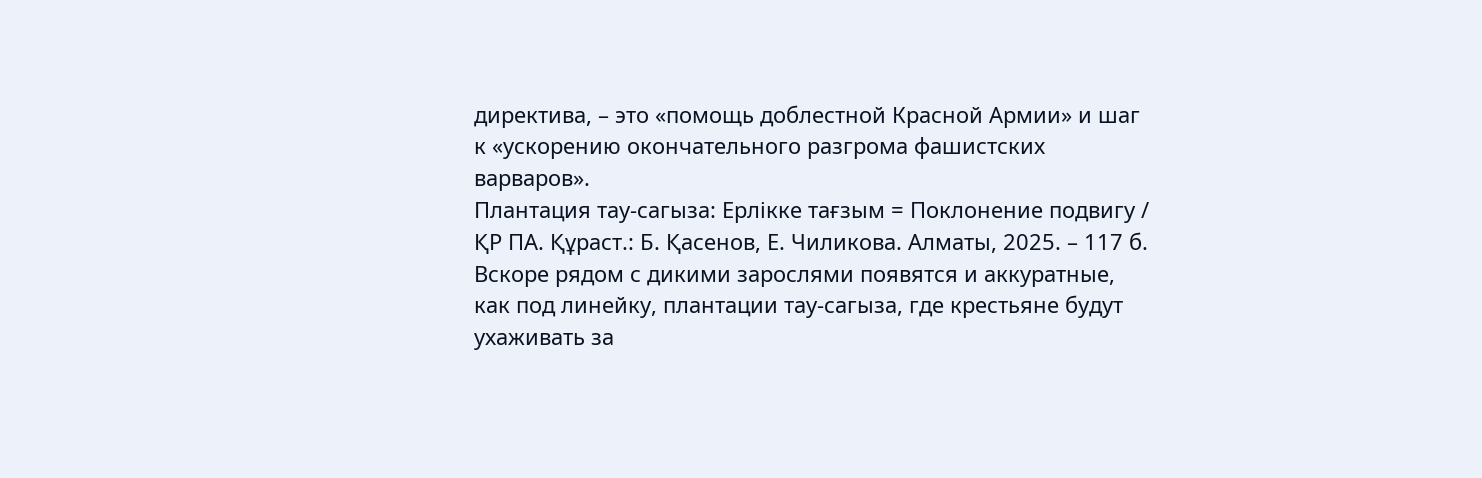директива, – это «помощь доблестной Красной Армии» и шаг к «ускорению окончательного разгрома фашистских варваров».
Плантация тау-сагыза: Ерлікке тағзым = Поклонение подвигу / ҚР ПА. Құраст.: Б. Қасенов, Е. Чиликова. Алматы, 2025. – 117 б.
Вскоре рядом с дикими зарослями появятся и аккуратные, как под линейку, плантации тау-сагыза, где крестьяне будут ухаживать за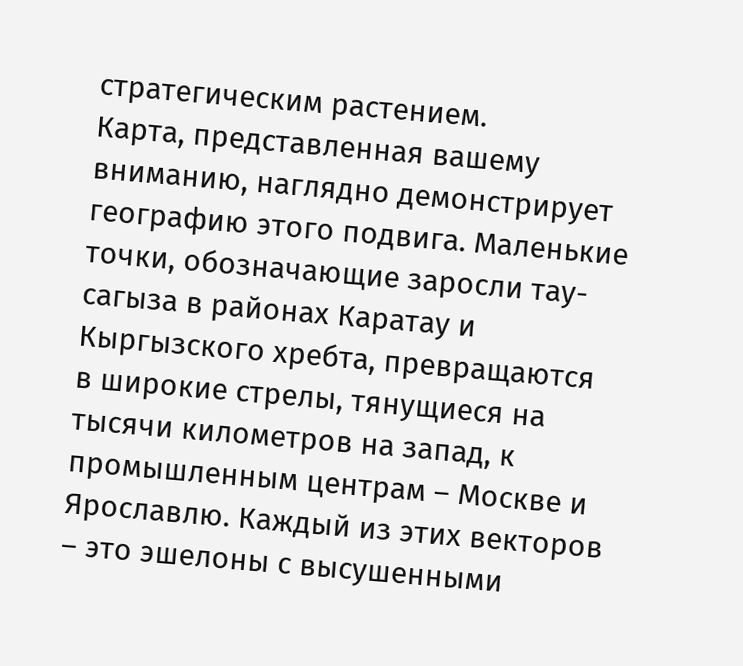стратегическим растением.
Карта, представленная вашему вниманию, наглядно демонстрирует географию этого подвига. Маленькие точки, обозначающие заросли тау-сагыза в районах Каратау и Кыргызского хребта, превращаются в широкие стрелы, тянущиеся на тысячи километров на запад, к промышленным центрам – Москве и Ярославлю. Каждый из этих векторов – это эшелоны с высушенными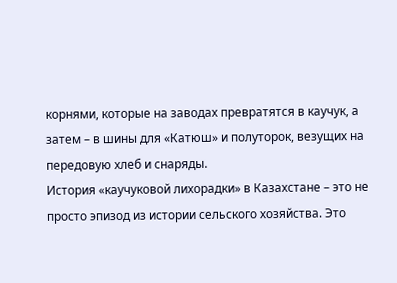корнями, которые на заводах превратятся в каучук, а затем – в шины для «Катюш» и полуторок, везущих на передовую хлеб и снаряды.
История «каучуковой лихорадки» в Казахстане – это не просто эпизод из истории сельского хозяйства. Это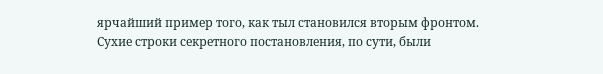ярчайший пример того, как тыл становился вторым фронтом. Сухие строки секретного постановления, по сути, были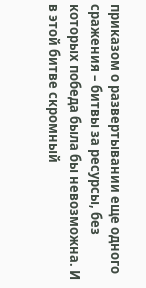приказом о развертывании еще одного сражения – битвы за ресурсы, без которых победа была бы невозможна. И в этой битве скромный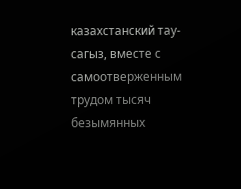казахстанский тау-сагыз, вместе с самоотверженным трудом тысяч безымянных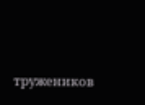тружеников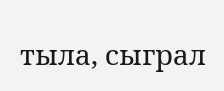тыла, сыграл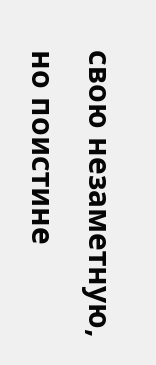свою незаметную, но поистине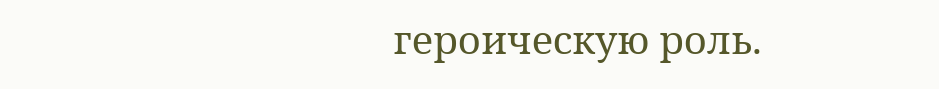героическую роль.